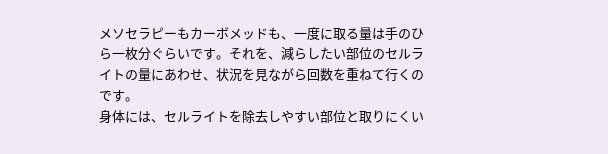メソセラピーもカーボメッドも、一度に取る量は手のひら一枚分ぐらいです。それを、減らしたい部位のセルライトの量にあわせ、状況を見ながら回数を重ねて行くのです。
身体には、セルライトを除去しやすい部位と取りにくい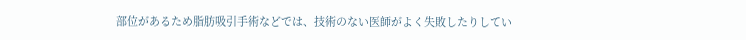部位があるため脂肪吸引手術などでは、技術のない医師がよく失敗したりしてい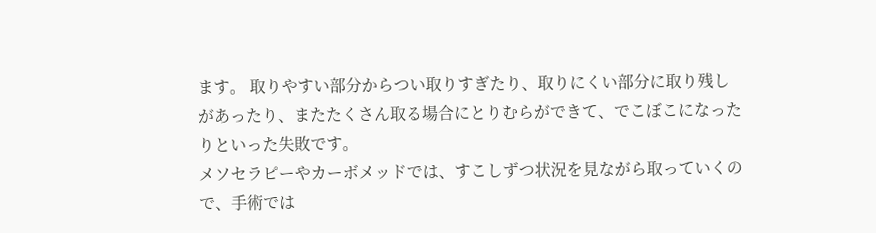ます。 取りやすい部分からつい取りすぎたり、取りにくい部分に取り残しがあったり、またたくさん取る場合にとりむらができて、でこぼこになったりといった失敗です。
メソセラピーやカーボメッドでは、すこしずつ状況を見ながら取っていくので、手術では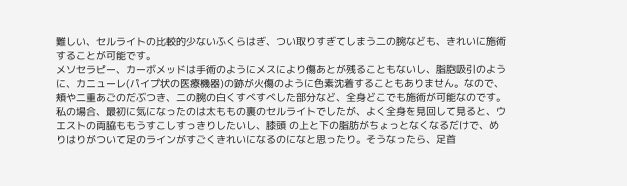難しい、セルライトの比較的少ないふくらはぎ、つい取りすぎてしまう二の腕なども、きれいに施術することが可能です。
メソセラピー、カーボメッドは手術のようにメスにより傷あとが残ることもないし、脂胞吸引のように、カニューレ(パイプ状の医療機器)の跡が火傷のように色素沈着することもありません。なので、頬や二重あごのだぶつき、二の腕の白くすべすべした部分など、全身どこでも施術が可能なのです。
私の場合、最初に気になったのは太ももの裏のセルライトでしたが、よく全身を見回して見ると、ウエストの両脇ももうすこしすっきりしたいし、膝頭 の上と下の脂肪がちょっとなくなるだけで、めりはりがついて足のラインがすごくきれいになるのになと思ったり。そうなったら、足首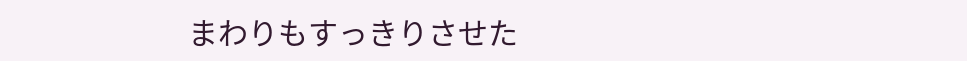まわりもすっきりさせた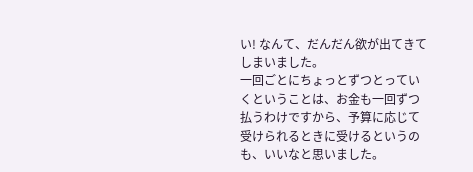い! なんて、だんだん欲が出てきてしまいました。
一回ごとにちょっとずつとっていくということは、お金も一回ずつ払うわけですから、予算に応じて受けられるときに受けるというのも、いいなと思いました。